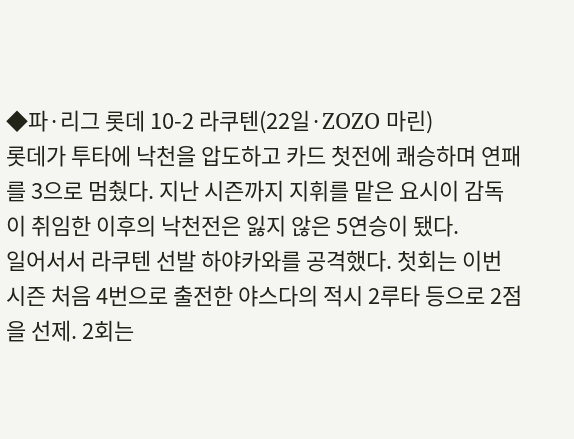◆파·리그 롯데 10-2 라쿠텐(22일·ZOZO 마린)
롯데가 투타에 낙천을 압도하고 카드 첫전에 쾌승하며 연패를 3으로 멈췄다. 지난 시즌까지 지휘를 맡은 요시이 감독이 취임한 이후의 낙천전은 잃지 않은 5연승이 됐다.
일어서서 라쿠텐 선발 하야카와를 공격했다. 첫회는 이번 시즌 처음 4번으로 출전한 야스다의 적시 2루타 등으로 2점을 선제. 2회는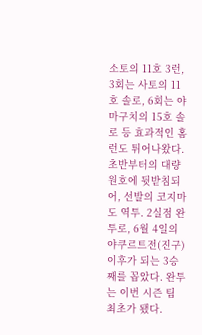소토의 11호 3런, 3회는 사토의 11호 솔로, 6회는 야마구치의 15호 솔로 등 효과적인 홈런도 튀어나왔다.
초반부터의 대량 원호에 뒷받침되어, 선발의 코지마도 역투. 2실점 완투로, 6월 4일의 야쿠르트전(진구) 이후가 되는 3승째를 꼽았다. 완투는 이번 시즌 팀 최초가 됐다.